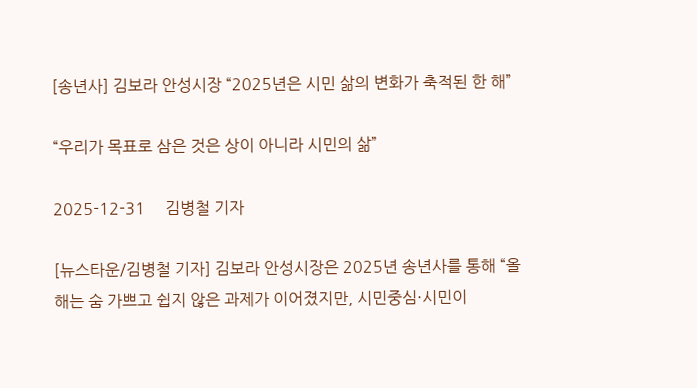[송년사] 김보라 안성시장 “2025년은 시민 삶의 변화가 축적된 한 해”

“우리가 목표로 삼은 것은 상이 아니라 시민의 삶”

2025-12-31     김병철 기자

[뉴스타운/김병철 기자] 김보라 안성시장은 2025년 송년사를 통해 “올해는 숨 가쁘고 쉽지 않은 과제가 이어졌지만, 시민중심·시민이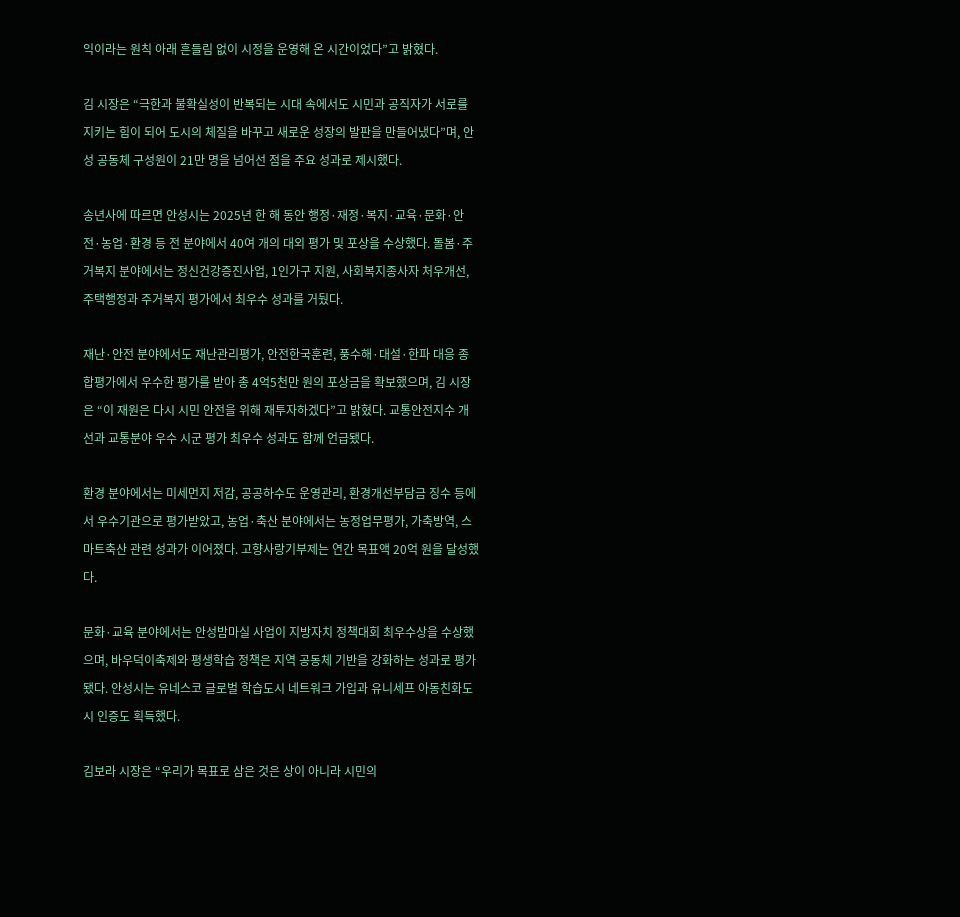익이라는 원칙 아래 흔들림 없이 시정을 운영해 온 시간이었다”고 밝혔다.

김 시장은 “극한과 불확실성이 반복되는 시대 속에서도 시민과 공직자가 서로를 지키는 힘이 되어 도시의 체질을 바꾸고 새로운 성장의 발판을 만들어냈다”며, 안성 공동체 구성원이 21만 명을 넘어선 점을 주요 성과로 제시했다.

송년사에 따르면 안성시는 2025년 한 해 동안 행정·재정·복지·교육·문화·안전·농업·환경 등 전 분야에서 40여 개의 대외 평가 및 포상을 수상했다. 돌봄·주거복지 분야에서는 정신건강증진사업, 1인가구 지원, 사회복지종사자 처우개선, 주택행정과 주거복지 평가에서 최우수 성과를 거뒀다.

재난·안전 분야에서도 재난관리평가, 안전한국훈련, 풍수해·대설·한파 대응 종합평가에서 우수한 평가를 받아 총 4억5천만 원의 포상금을 확보했으며, 김 시장은 “이 재원은 다시 시민 안전을 위해 재투자하겠다”고 밝혔다. 교통안전지수 개선과 교통분야 우수 시군 평가 최우수 성과도 함께 언급됐다.

환경 분야에서는 미세먼지 저감, 공공하수도 운영관리, 환경개선부담금 징수 등에서 우수기관으로 평가받았고, 농업·축산 분야에서는 농정업무평가, 가축방역, 스마트축산 관련 성과가 이어졌다. 고향사랑기부제는 연간 목표액 20억 원을 달성했다.

문화·교육 분야에서는 안성밤마실 사업이 지방자치 정책대회 최우수상을 수상했으며, 바우덕이축제와 평생학습 정책은 지역 공동체 기반을 강화하는 성과로 평가됐다. 안성시는 유네스코 글로벌 학습도시 네트워크 가입과 유니세프 아동친화도시 인증도 획득했다.

김보라 시장은 “우리가 목표로 삼은 것은 상이 아니라 시민의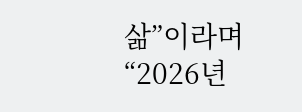삶”이라며 “2026년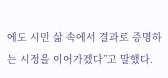에도 시민 삶 속에서 결과로 증명하는 시정을 이어가겠다”고 말했다.